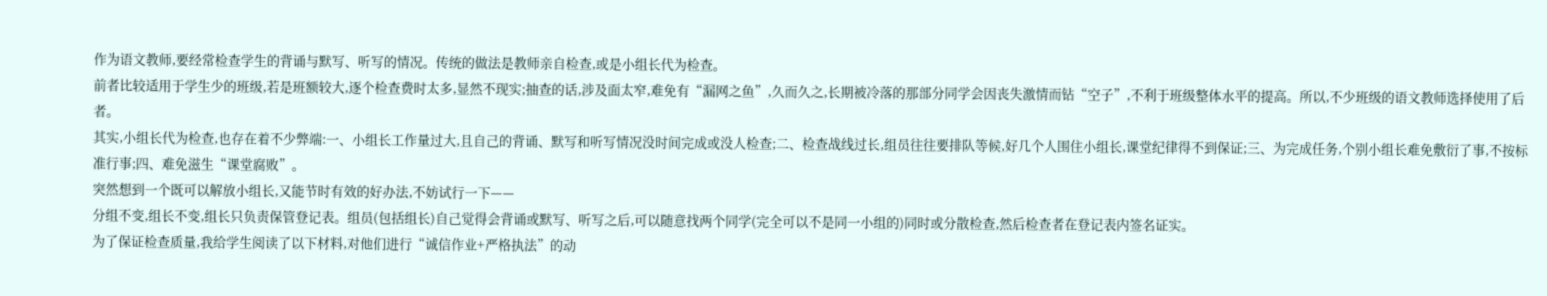作为语文教师,要经常检查学生的背诵与默写、听写的情况。传统的做法是教师亲自检查,或是小组长代为检查。
前者比较适用于学生少的班级,若是班额较大,逐个检查费时太多,显然不现实;抽查的话,涉及面太窄,难免有“漏网之鱼”,久而久之,长期被冷落的那部分同学会因丧失激情而钻“空子”,不利于班级整体水平的提高。所以,不少班级的语文教师选择使用了后者。
其实,小组长代为检查,也存在着不少弊端:一、小组长工作量过大,且自己的背诵、默写和听写情况没时间完成或没人检查;二、检查战线过长,组员往往要排队等候,好几个人围住小组长,课堂纪律得不到保证;三、为完成任务,个别小组长难免敷衍了事,不按标准行事;四、难免滋生“课堂腐败”。
突然想到一个既可以解放小组长,又能节时有效的好办法,不妨试行一下——
分组不变,组长不变,组长只负责保管登记表。组员(包括组长)自己觉得会背诵或默写、听写之后,可以随意找两个同学(完全可以不是同一小组的)同时或分散检查,然后检查者在登记表内签名证实。
为了保证检查质量,我给学生阅读了以下材料,对他们进行“诚信作业+严格执法”的动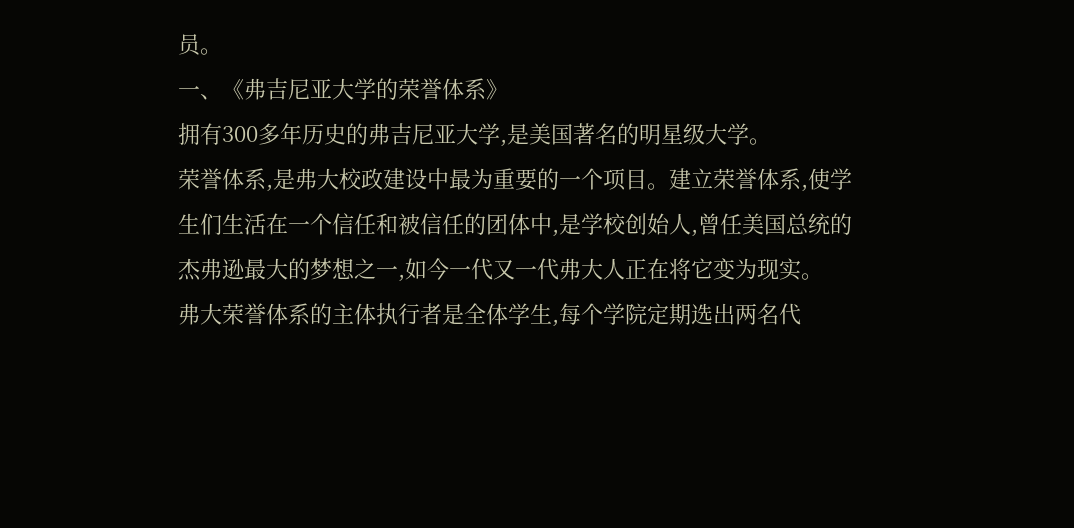员。
一、《弗吉尼亚大学的荣誉体系》
拥有300多年历史的弗吉尼亚大学,是美国著名的明星级大学。
荣誉体系,是弗大校政建设中最为重要的一个项目。建立荣誉体系,使学生们生活在一个信任和被信任的团体中,是学校创始人,曾任美国总统的杰弗逊最大的梦想之一,如今一代又一代弗大人正在将它变为现实。
弗大荣誉体系的主体执行者是全体学生,每个学院定期选出两名代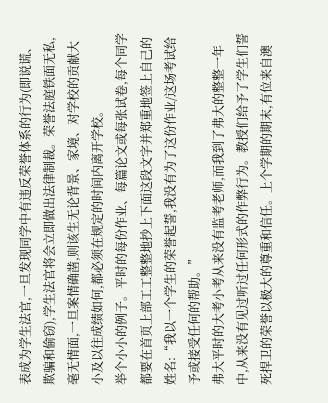表成为学生法官,一旦发现同学中有违反荣誉体系的行为(即说谎、欺骗和偷窃),学生法官将会立即做出法律制裁。荣誉法庭铁面无私,毫无情面,一旦案情确凿,则该生无论背景、家境、对学校的贡献大小及以往成绩如何,都必须在规定的时间内离开学校。
举个小小的例子。平时的每份作业、每篇论文或每张试卷,每个同学都要在首页上部工工整整地抄上下面这段文字并郑重地签上自己的姓名:“我以一个学生的荣誉起誓,我没有为了这份作业/这场考试给予或接受任何的帮助。”
弗大平时的大考小考从来没有监考老师,而我到了弗大的整整一年中,从来没有见过听过任何形式的作弊行为。教授们给予了学生们誓死捍卫的荣誉以极大的尊重和信任。上个学期的期末,有位来自澳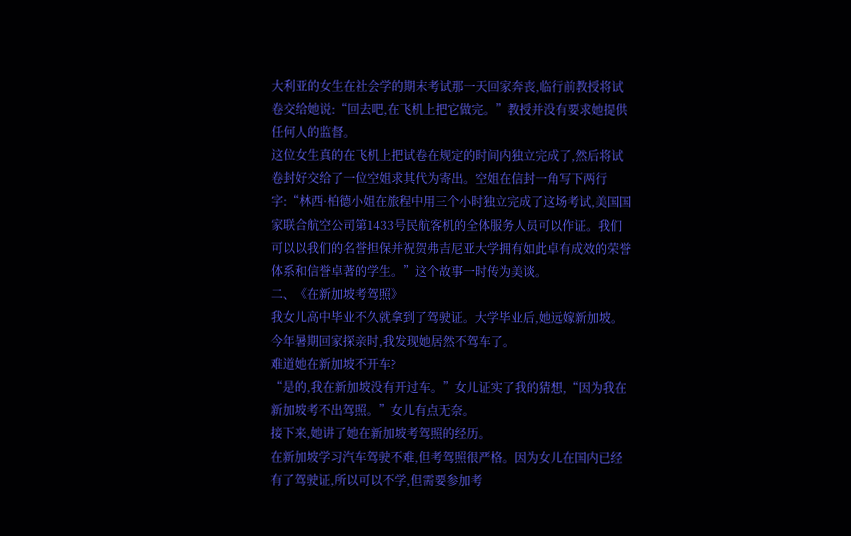大利亚的女生在社会学的期末考试那一天回家奔丧,临行前教授将试卷交给她说:“回去吧,在飞机上把它做完。”教授并没有要求她提供任何人的监督。
这位女生真的在飞机上把试卷在规定的时间内独立完成了,然后将试卷封好交给了一位空姐求其代为寄出。空姐在信封一角写下两行字:“林西·柏德小姐在旅程中用三个小时独立完成了这场考试,美国国家联合航空公司第1433号民航客机的全体服务人员可以作证。我们可以以我们的名誉担保并祝贺弗吉尼亚大学拥有如此卓有成效的荣誉体系和信誉卓著的学生。”这个故事一时传为美谈。
二、《在新加坡考驾照》
我女儿高中毕业不久就拿到了驾驶证。大学毕业后,她远嫁新加坡。今年暑期回家探亲时,我发现她居然不驾车了。
难道她在新加坡不开车?
“是的,我在新加坡没有开过车。”女儿证实了我的猜想,“因为我在新加坡考不出驾照。”女儿有点无奈。
接下来,她讲了她在新加坡考驾照的经历。
在新加坡学习汽车驾驶不难,但考驾照很严格。因为女儿在国内已经有了驾驶证,所以可以不学,但需要参加考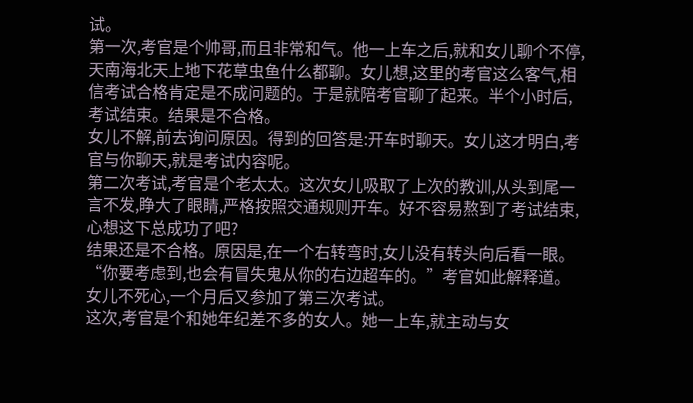试。
第一次,考官是个帅哥,而且非常和气。他一上车之后,就和女儿聊个不停,天南海北天上地下花草虫鱼什么都聊。女儿想,这里的考官这么客气,相信考试合格肯定是不成问题的。于是就陪考官聊了起来。半个小时后,考试结束。结果是不合格。
女儿不解,前去询问原因。得到的回答是:开车时聊天。女儿这才明白,考官与你聊天,就是考试内容呢。
第二次考试,考官是个老太太。这次女儿吸取了上次的教训,从头到尾一言不发,睁大了眼睛,严格按照交通规则开车。好不容易熬到了考试结束,心想这下总成功了吧?
结果还是不合格。原因是,在一个右转弯时,女儿没有转头向后看一眼。
“你要考虑到,也会有冒失鬼从你的右边超车的。”考官如此解释道。
女儿不死心,一个月后又参加了第三次考试。
这次,考官是个和她年纪差不多的女人。她一上车,就主动与女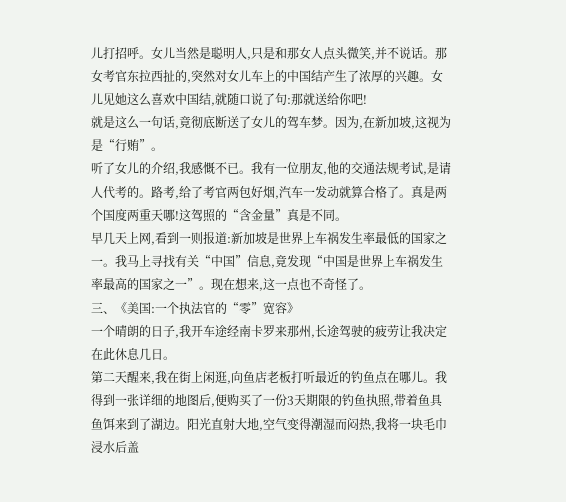儿打招呼。女儿当然是聪明人,只是和那女人点头微笑,并不说话。那女考官东拉西扯的,突然对女儿车上的中国结产生了浓厚的兴趣。女儿见她这么喜欢中国结,就随口说了句:那就送给你吧!
就是这么一句话,竟彻底断送了女儿的驾车梦。因为,在新加坡,这视为是“行贿”。
听了女儿的介绍,我感慨不已。我有一位朋友,他的交通法规考试,是请人代考的。路考,给了考官两包好烟,汽车一发动就算合格了。真是两个国度两重天哪!这驾照的“含金量”真是不同。
早几天上网,看到一则报道:新加坡是世界上车祸发生率最低的国家之一。我马上寻找有关“中国”信息,竟发现“中国是世界上车祸发生率最高的国家之一”。现在想来,这一点也不奇怪了。
三、《美国:一个执法官的“零”宽容》
一个晴朗的日子,我开车途经南卡罗来那州,长途驾驶的疲劳让我决定在此休息几日。
第二天醒来,我在街上闲逛,向鱼店老板打听最近的钓鱼点在哪儿。我得到一张详细的地图后,便购买了一份3天期限的钓鱼执照,带着鱼具鱼饵来到了湖边。阳光直射大地,空气变得潮湿而闷热,我将一块毛巾浸水后盖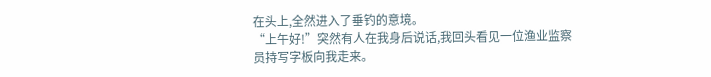在头上,全然进入了垂钓的意境。
“上午好!”突然有人在我身后说话,我回头看见一位渔业监察员持写字板向我走来。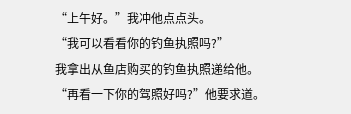“上午好。”我冲他点点头。
“我可以看看你的钓鱼执照吗?”
我拿出从鱼店购买的钓鱼执照递给他。
“再看一下你的驾照好吗?”他要求道。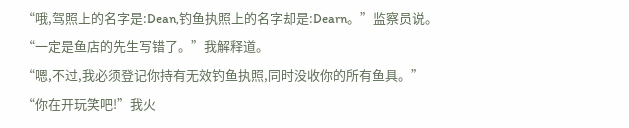“哦,驾照上的名字是:Dean,钓鱼执照上的名字却是:Dearn。”监察员说。
“一定是鱼店的先生写错了。”我解释道。
“嗯,不过,我必须登记你持有无效钓鱼执照,同时没收你的所有鱼具。”
“你在开玩笑吧!”我火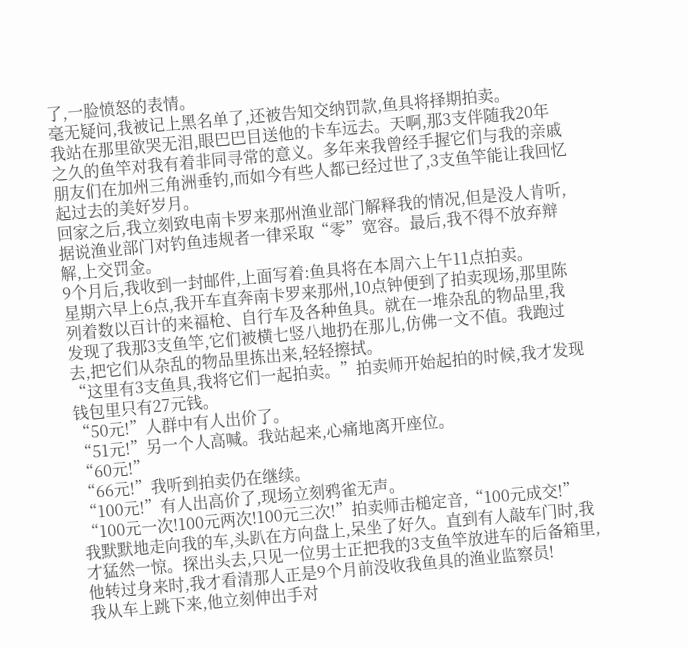了,一脸愤怒的表情。
毫无疑问,我被记上黑名单了,还被告知交纳罚款,鱼具将择期拍卖。
我站在那里欲哭无泪,眼巴巴目送他的卡车远去。天啊,那3支伴随我20年之久的鱼竿对我有着非同寻常的意义。多年来我曾经手握它们与我的亲戚朋友们在加州三角洲垂钓,而如今有些人都已经过世了,3支鱼竿能让我回忆起过去的美好岁月。
回家之后,我立刻致电南卡罗来那州渔业部门解释我的情况,但是没人肯听,据说渔业部门对钓鱼违规者一律采取“零”宽容。最后,我不得不放弃辩解,上交罚金。
9个月后,我收到一封邮件,上面写着:鱼具将在本周六上午11点拍卖。
星期六早上6点,我开车直奔南卡罗来那州,10点钟便到了拍卖现场,那里陈列着数以百计的来福枪、自行车及各种鱼具。就在一堆杂乱的物品里,我发现了我那3支鱼竿,它们被横七竖八地扔在那儿,仿佛一文不值。我跑过去,把它们从杂乱的物品里拣出来,轻轻擦拭。
“这里有3支鱼具,我将它们一起拍卖。”拍卖师开始起拍的时候,我才发现钱包里只有27元钱。
“50元!”人群中有人出价了。
“51元!”另一个人高喊。我站起来,心痛地离开座位。
“60元!”
“66元!”我听到拍卖仍在继续。
“100元!”有人出高价了,现场立刻鸦雀无声。
“100元一次!100元两次!100元三次!”拍卖师击槌定音,“100元成交!”
我默默地走向我的车,头趴在方向盘上,呆坐了好久。直到有人敲车门时,我才猛然一惊。探出头去,只见一位男士正把我的3支鱼竿放进车的后备箱里,他转过身来时,我才看清那人正是9个月前没收我鱼具的渔业监察员!
我从车上跳下来,他立刻伸出手对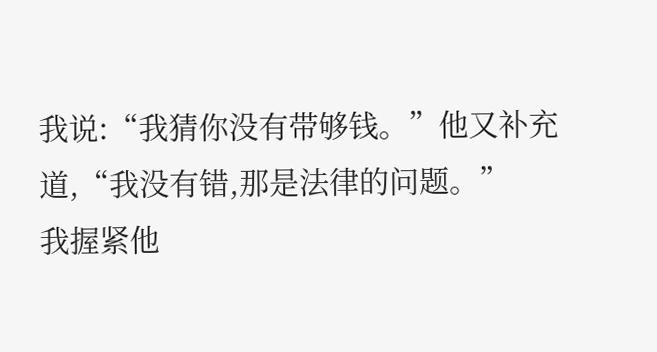我说:“我猜你没有带够钱。”他又补充道,“我没有错,那是法律的问题。”
我握紧他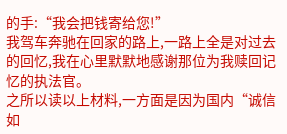的手:“我会把钱寄给您!”
我驾车奔驰在回家的路上,一路上全是对过去的回忆,我在心里默默地感谢那位为我赎回记忆的执法官。
之所以读以上材料,一方面是因为国内“诚信如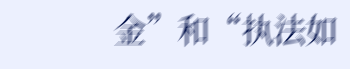金”和“执法如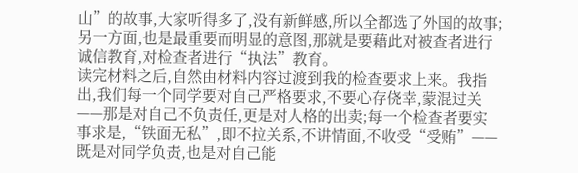山”的故事,大家听得多了,没有新鲜感,所以全都选了外国的故事;另一方面,也是最重要而明显的意图,那就是要藉此对被查者进行诚信教育,对检查者进行“执法”教育。
读完材料之后,自然由材料内容过渡到我的检查要求上来。我指出,我们每一个同学要对自己严格要求,不要心存侥幸,蒙混过关——那是对自己不负责任,更是对人格的出卖;每一个检查者要实事求是,“铁面无私”,即不拉关系,不讲情面,不收受“受贿”——既是对同学负责,也是对自己能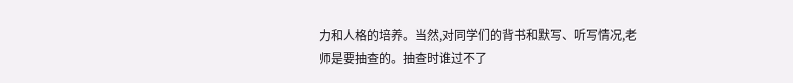力和人格的培养。当然,对同学们的背书和默写、听写情况,老师是要抽查的。抽查时谁过不了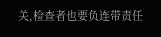关,检查者也要负连带责任